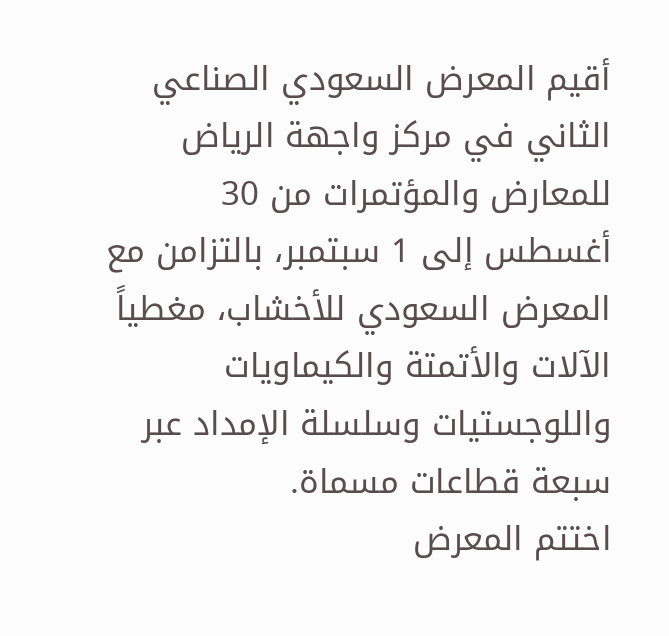أقيم المعرض السعودي الصناعي الثاني في مركز واجهة الرياض للمعارض والمؤتمرات من 30 أغسطس إلى 1 سبتمبر، بالتزامن مع المعرض السعودي للأخشاب، مغطياً الآلات والأتمتة والكيماويات واللوجستيات وسلسلة الإمداد عبر سبعة قطاعات مسماة.
اختتم المعرض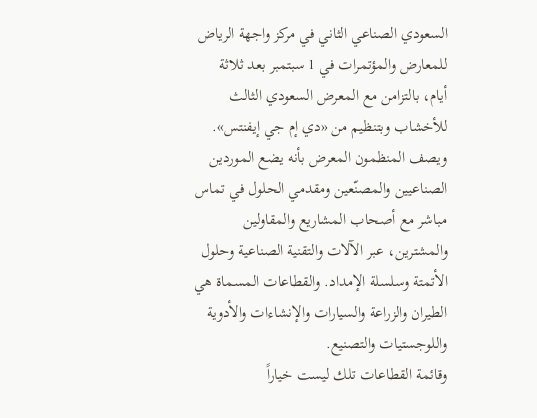السعودي الصناعي الثاني في مركز واجهة الرياض للمعارض والمؤتمرات في 1 سبتمبر بعد ثلاثة أيام، بالتزامن مع المعرض السعودي الثالث للأخشاب وبتنظيم من «دي إم جي إيفنتس».
ويصف المنظمون المعرض بأنه يضع الموردين الصناعيين والمصنّعين ومقدمي الحلول في تماس مباشر مع أصحاب المشاريع والمقاولين والمشترين، عبر الآلات والتقنية الصناعية وحلول الأتمتة وسلسلة الإمداد. والقطاعات المسماة هي الطيران والزراعة والسيارات والإنشاءات والأدوية واللوجستيات والتصنيع.
وقائمة القطاعات تلك ليست خياراً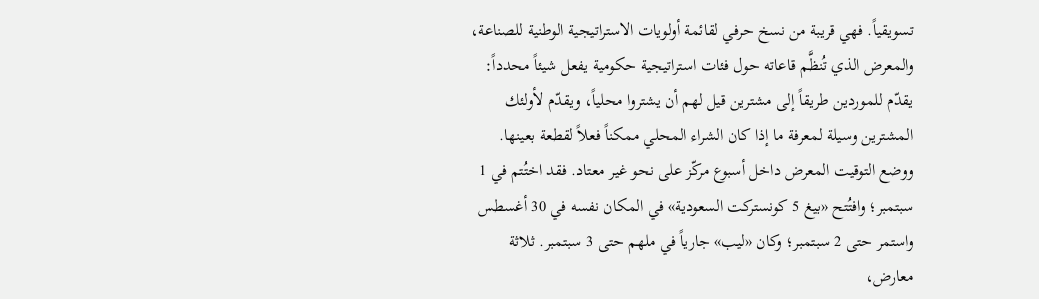تسويقياً. فهي قريبة من نسخ حرفي لقائمة أولويات الاستراتيجية الوطنية للصناعة، والمعرض الذي تُنظَّم قاعاته حول فئات استراتيجية حكومية يفعل شيئاً محدداً: يقدّم للموردين طريقاً إلى مشترين قيل لهم أن يشتروا محلياً، ويقدّم لأولئك المشترين وسيلة لمعرفة ما إذا كان الشراء المحلي ممكناً فعلاً لقطعة بعينها.
ووضع التوقيت المعرض داخل أسبوع مركّز على نحو غير معتاد. فقد اختُتم في 1 سبتمبر؛ وافتُتح «بيغ 5 كونستركت السعودية» في المكان نفسه في 30 أغسطس واستمر حتى 2 سبتمبر؛ وكان «ليب» جارياً في ملهم حتى 3 سبتمبر. ثلاثة معارض،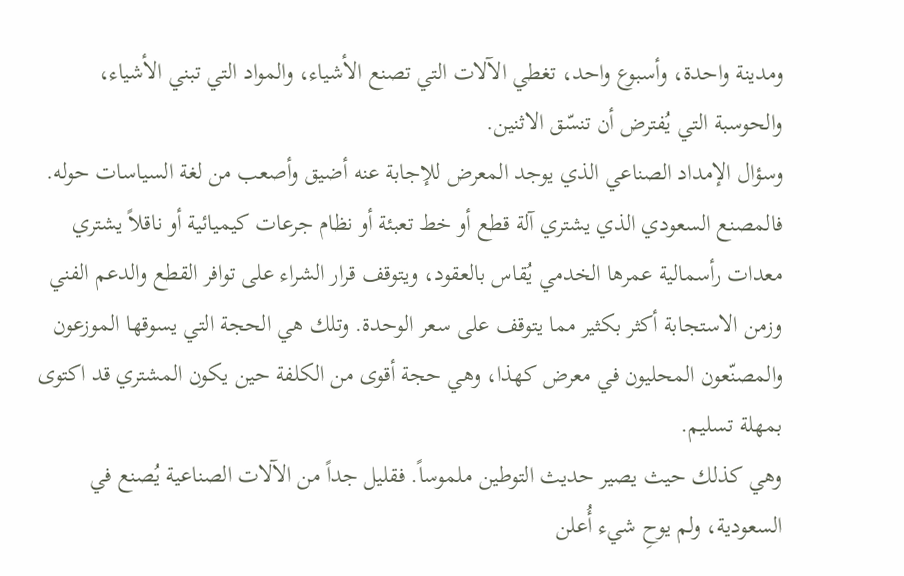ومدينة واحدة، وأسبوع واحد، تغطي الآلات التي تصنع الأشياء، والمواد التي تبني الأشياء، والحوسبة التي يُفترض أن تنسّق الاثنين.
وسؤال الإمداد الصناعي الذي يوجد المعرض للإجابة عنه أضيق وأصعب من لغة السياسات حوله. فالمصنع السعودي الذي يشتري آلة قطع أو خط تعبئة أو نظام جرعات كيميائية أو ناقلاً يشتري معدات رأسمالية عمرها الخدمي يُقاس بالعقود، ويتوقف قرار الشراء على توافر القطع والدعم الفني وزمن الاستجابة أكثر بكثير مما يتوقف على سعر الوحدة. وتلك هي الحجة التي يسوقها الموزعون والمصنّعون المحليون في معرض كهذا، وهي حجة أقوى من الكلفة حين يكون المشتري قد اكتوى بمهلة تسليم.
وهي كذلك حيث يصير حديث التوطين ملموساً. فقليل جداً من الآلات الصناعية يُصنع في السعودية، ولم يوحِ شيء أُعلن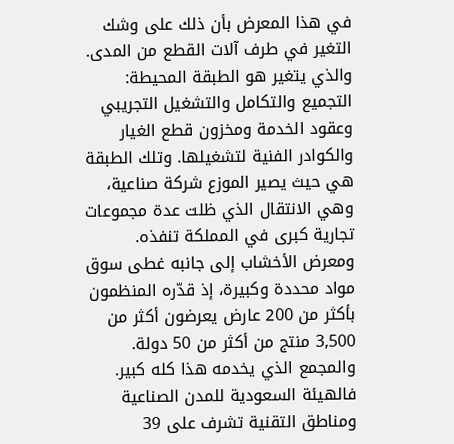في هذا المعرض بأن ذلك على وشك التغير في طرف آلات القطع من المدى. والذي يتغير هو الطبقة المحيطة: التجميع والتكامل والتشغيل التجريبي وعقود الخدمة ومخزون قطع الغيار والكوادر الفنية لتشغيلها. وتلك الطبقة هي حيث يصير الموزع شركة صناعية، وهي الانتقال الذي ظلت عدة مجموعات تجارية كبرى في المملكة تنفذه.
ومعرض الأخشاب إلى جانبه غطى سوق مواد محددة وكبيرة، إذ قدّره المنظمون بأكثر من 200 عارض يعرضون أكثر من 3,500 منتج من أكثر من 50 دولة.
والمجمع الذي يخدمه هذا كله كبير. فالهيئة السعودية للمدن الصناعية ومناطق التقنية تشرف على 39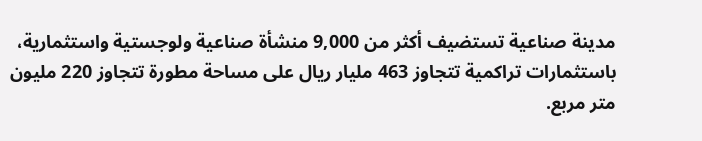مدينة صناعية تستضيف أكثر من 9,000 منشأة صناعية ولوجستية واستثمارية، باستثمارات تراكمية تتجاوز 463 مليار ريال على مساحة مطورة تتجاوز 220 مليون متر مربع.